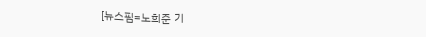[뉴스핌=노희준 기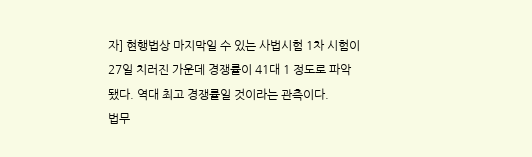자] 현행법상 마지막일 수 있는 사법시험 1차 시험이 27일 치러진 가운데 경쟁률이 41대 1 정도로 파악됐다. 역대 최고 경쟁률일 것이라는 관측이다.
법무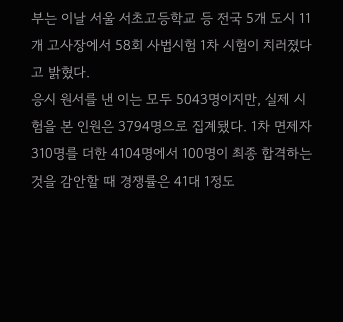부는 이날 서울 서초고등학교 등 전국 5개 도시 11개 고사장에서 58회 사법시험 1차 시험이 치러졌다고 밝혔다.
응시 원서를 낸 이는 모두 5043명이지만, 실제 시험을 본 인원은 3794명으로 집계됐다. 1차 면제자 310명를 더한 4104명에서 100명이 최종 합격하는 것을 감안할 때 경쟁률은 41대 1정도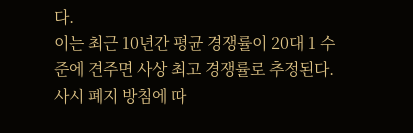다.
이는 최근 10년간 평균 경쟁률이 20대 1 수준에 견주면 사상 최고 경쟁률로 추정된다. 사시 폐지 방침에 따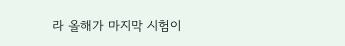라 올해가 마지막 시험이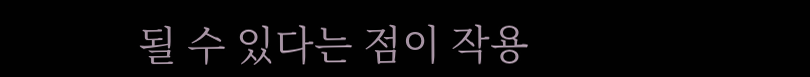될 수 있다는 점이 작용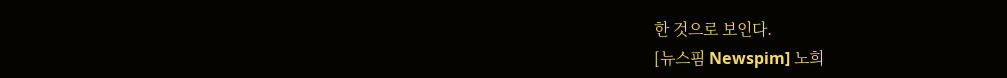한 것으로 보인다.
[뉴스핌 Newspim] 노희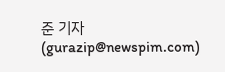준 기자 (gurazip@newspim.com)